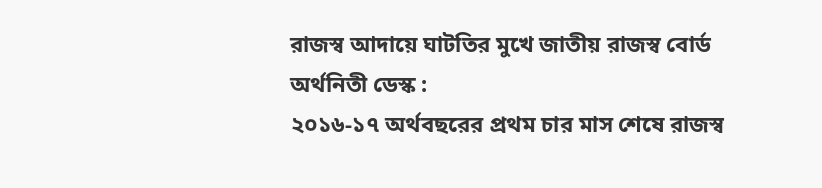রাজস্ব আদায়ে ঘাটতির মুখে জাতীয় রাজস্ব বোর্ড
অর্থনিতী ডেস্ক :
২০১৬-১৭ অর্থবছরের প্রথম চার মাস শেষে রাজস্ব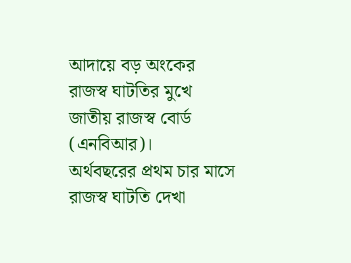আদায়ে বড় অংকের রাজস্ব ঘাটতির মুখে জাতীয় রাজস্ব বোর্ড (এনবিআর)।
অর্থবছরের প্রথম চার মাসে রাজস্ব ঘাটতি দেখা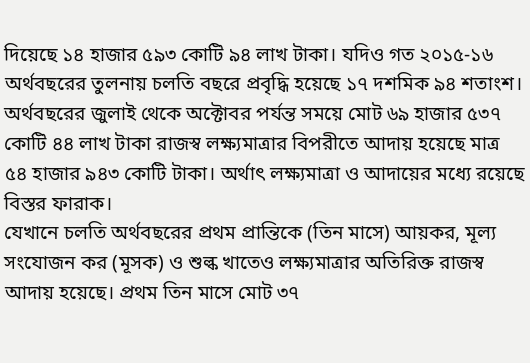দিয়েছে ১৪ হাজার ৫৯৩ কোটি ৯৪ লাখ টাকা। যদিও গত ২০১৫-১৬ অর্থবছরের তুলনায় চলতি বছরে প্রবৃদ্ধি হয়েছে ১৭ দশমিক ৯৪ শতাংশ।
অর্থবছরের জুলাই থেকে অক্টোবর পর্যন্ত সময়ে মোট ৬৯ হাজার ৫৩৭ কোটি ৪৪ লাখ টাকা রাজস্ব লক্ষ্যমাত্রার বিপরীতে আদায় হয়েছে মাত্র ৫৪ হাজার ৯৪৩ কোটি টাকা। অর্থাৎ লক্ষ্যমাত্রা ও আদায়ের মধ্যে রয়েছে বিস্তর ফারাক।
যেখানে চলতি অর্থবছরের প্রথম প্রান্তিকে (তিন মাসে) আয়কর, মূল্য সংযোজন কর (মূসক) ও শুল্ক খাতেও লক্ষ্যমাত্রার অতিরিক্ত রাজস্ব আদায় হয়েছে। প্রথম তিন মাসে মোট ৩৭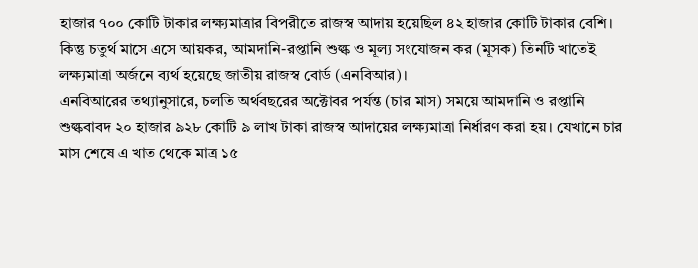হাজার ৭০০ কোটি টাকার লক্ষ্যমাত্রার বিপরীতে রাজস্ব আদায় হয়েছিল ৪২ হাজার কোটি টাকার বেশি।
কিন্তু চতুর্থ মাসে এসে আয়কর, আমদানি-রপ্তানি শুল্ক ও মূল্য সংযোজন কর (মূসক) তিনটি খাতেই লক্ষ্যমাত্রা অর্জনে ব্যর্থ হয়েছে জাতীয় রাজস্ব বোর্ড (এনবিআর)।
এনবিআরের তথ্যানুসারে, চলতি অর্থবছরের অক্টোবর পর্যন্ত (চার মাস) সময়ে আমদানি ও রপ্তানি শুল্কবাবদ ২০ হাজার ৯২৮ কোটি ৯ লাখ টাকা রাজস্ব আদায়ের লক্ষ্যমাত্রা নির্ধারণ করা হয়। যেখানে চার মাস শেষে এ খাত থেকে মাত্র ১৫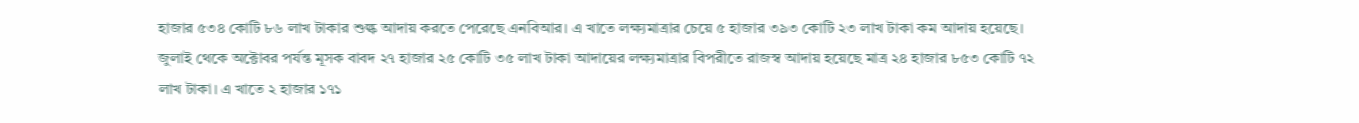হাজার ৫৩৪ কোটি ৮৬ লাখ টাকার শুল্ক আদায় করতে পেরেছে এনবিআর। এ খাতে লক্ষ্যমাত্রার চেয়ে ৫ হাজার ৩৯৩ কোটি ২৩ লাখ টাকা কম আদায় হয়েছে।
জুলাই থেকে অক্টোবর পর্যন্ত মূসক বাবদ ২৭ হাজার ২৫ কোটি ৩৫ লাখ টাকা আদায়ের লক্ষ্যমাত্রার বিপরীতে রাজস্ব আদায় হয়েছে মাত্র ২৪ হাজার ৮৫৩ কোটি ৭২ লাখ টাকা। এ খাতে ২ হাজার ১৭১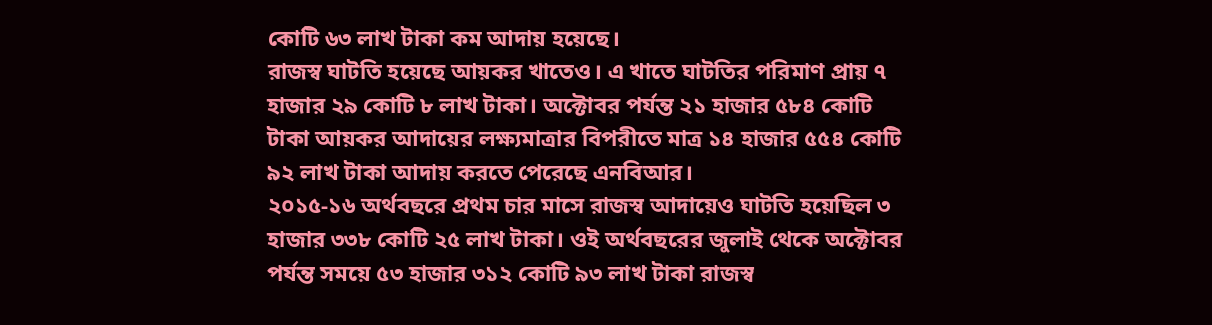কোটি ৬৩ লাখ টাকা কম আদায় হয়েছে।
রাজস্ব ঘাটতি হয়েছে আয়কর খাতেও। এ খাতে ঘাটতির পরিমাণ প্রায় ৭ হাজার ২৯ কোটি ৮ লাখ টাকা। অক্টোবর পর্যন্ত ২১ হাজার ৫৮৪ কোটি টাকা আয়কর আদায়ের লক্ষ্যমাত্রার বিপরীতে মাত্র ১৪ হাজার ৫৫৪ কোটি ৯২ লাখ টাকা আদায় করতে পেরেছে এনবিআর।
২০১৫-১৬ অর্থবছরে প্রথম চার মাসে রাজস্ব আদায়েও ঘাটতি হয়েছিল ৩ হাজার ৩৩৮ কোটি ২৫ লাখ টাকা। ওই অর্থবছরের জুলাই থেকে অক্টোবর পর্যন্ত সময়ে ৫৩ হাজার ৩১২ কোটি ৯৩ লাখ টাকা রাজস্ব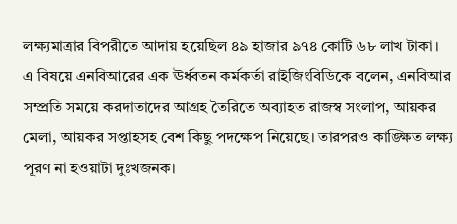লক্ষ্যমাত্রার বিপরীতে আদায় হয়েছিল ৪৯ হাজার ৯৭৪ কোটি ৬৮ লাখ টাকা।
এ বিষয়ে এনবিআরের এক ঊর্ধ্বতন কর্মকর্তা রাইজিংবিডিকে বলেন, এনবিআর সম্প্রতি সময়ে করদাতাদের আগ্রহ তৈরিতে অব্যাহত রাজস্ব সংলাপ, আয়কর মেলা, আয়কর সপ্তাহসহ বেশ কিছু পদক্ষেপ নিয়েছে। তারপরও কাঙ্ক্ষিত লক্ষ্য পূরণ না হওয়াটা দুঃখজনক।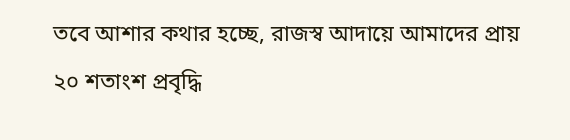তবে আশার কথার হচ্ছে, রাজস্ব আদায়ে আমাদের প্রায় ২০ শতাংশ প্রবৃদ্ধি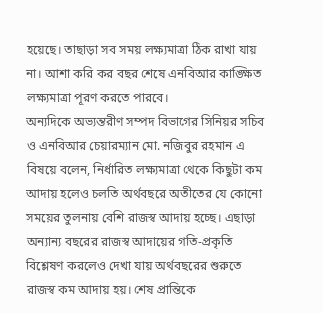হয়েছে। তাছাড়া সব সময় লক্ষ্যমাত্রা ঠিক রাখা যায় না। আশা করি কর বছর শেষে এনবিআর কাঙ্ক্ষিত লক্ষ্যমাত্রা পূরণ করতে পারবে।
অন্যদিকে অভ্যন্তরীণ সম্পদ বিভাগের সিনিয়র সচিব ও এনবিআর চেয়ারম্যান মো. নজিবুর রহমান এ বিষয়ে বলেন, নির্ধারিত লক্ষ্যমাত্রা থেকে কিছুটা কম আদায় হলেও চলতি অর্থবছরে অতীতের যে কোনো সময়ের তুলনায় বেশি রাজস্ব আদায় হচ্ছে। এছাড়া অন্যান্য বছরের রাজস্ব আদায়ের গতি-প্রকৃতি বিশ্লেষণ করলেও দেখা যায় অর্থবছরের শুরুতে রাজস্ব কম আদায় হয়। শেষ প্রান্তিকে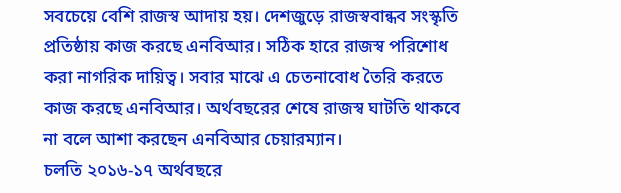সবচেয়ে বেশি রাজস্ব আদায় হয়। দেশজুড়ে রাজস্ববান্ধব সংস্কৃতি প্রতিষ্ঠায় কাজ করছে এনবিআর। সঠিক হারে রাজস্ব পরিশোধ করা নাগরিক দায়িত্ব। সবার মাঝে এ চেতনাবোধ তৈরি করতে কাজ করছে এনবিআর। অর্থবছরের শেষে রাজস্ব ঘাটতি থাকবে না বলে আশা করছেন এনবিআর চেয়ারম্যান।
চলতি ২০১৬-১৭ অর্থবছরে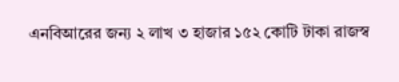এনবিআরের জন্য ২ লাখ ৩ হাজার ১৫২ কোটি টাকা রাজস্ব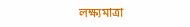লক্ষ্যমাত্রা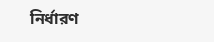নির্ধারণ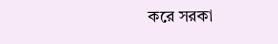করে সরকা